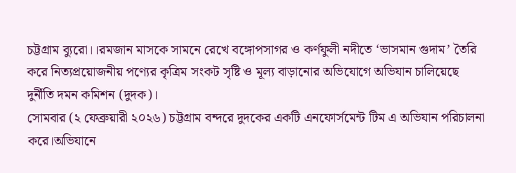চট্টগ্রাম ব্যুরো।।রমজান মাসকে সামনে রেখে বঙ্গোপসাগর ও কর্ণফুলী নদীতে ‘ভাসমান গুদাম’ তৈরি করে নিত্যপ্রয়োজনীয় পণ্যের কৃত্রিম সংকট সৃষ্টি ও মূল্য বাড়ানোর অভিযোগে অভিযান চালিয়েছে দুর্নীতি দমন কমিশন (দুদক)।
সোমবার (২ ফেব্রুয়ারী ২০২৬) চট্টগ্রাম বন্দরে দুদকের একটি এনফোর্সমেন্ট টিম এ অভিযান পরিচালনা করে।অভিযানে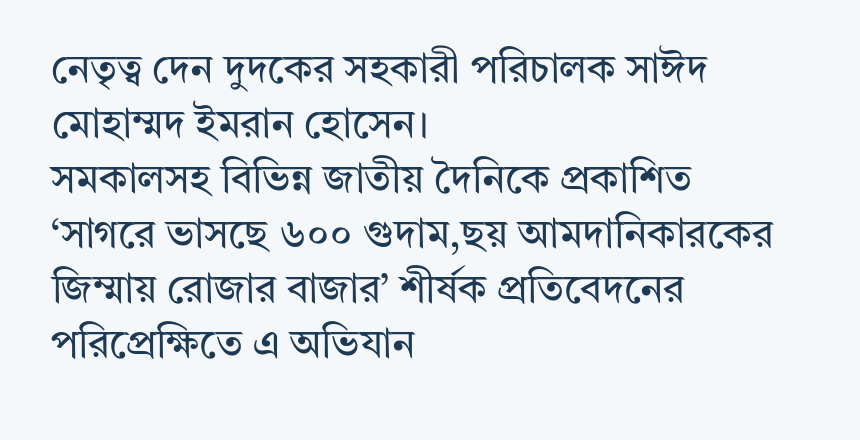নেতৃত্ব দেন দুদকের সহকারী পরিচালক সাঈদ মোহাম্মদ ইমরান হোসেন।
সমকালসহ বিভিন্ন জাতীয় দৈনিকে প্রকাশিত ‘সাগরে ভাসছে ৬০০ গুদাম,ছয় আমদানিকারকের জিম্মায় রোজার বাজার’ শীর্ষক প্রতিবেদনের পরিপ্রেক্ষিতে এ অভিযান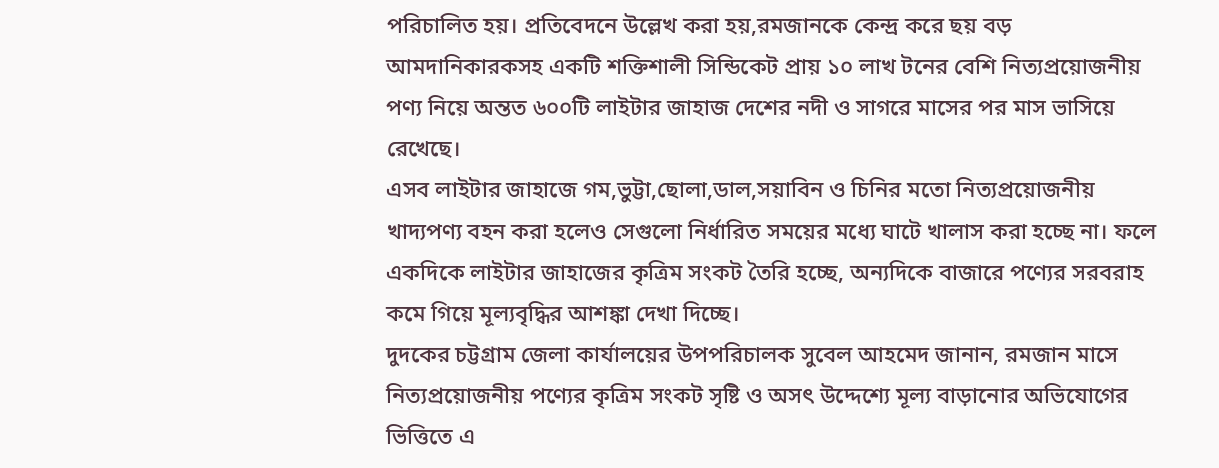পরিচালিত হয়। প্রতিবেদনে উল্লেখ করা হয়,রমজানকে কেন্দ্র করে ছয় বড় আমদানিকারকসহ একটি শক্তিশালী সিন্ডিকেট প্রায় ১০ লাখ টনের বেশি নিত্যপ্রয়োজনীয় পণ্য নিয়ে অন্তত ৬০০টি লাইটার জাহাজ দেশের নদী ও সাগরে মাসের পর মাস ভাসিয়ে রেখেছে।
এসব লাইটার জাহাজে গম,ভুট্টা,ছোলা,ডাল,সয়াবিন ও চিনির মতো নিত্যপ্রয়োজনীয় খাদ্যপণ্য বহন করা হলেও সেগুলো নির্ধারিত সময়ের মধ্যে ঘাটে খালাস করা হচ্ছে না। ফলে একদিকে লাইটার জাহাজের কৃত্রিম সংকট তৈরি হচ্ছে, অন্যদিকে বাজারে পণ্যের সরবরাহ কমে গিয়ে মূল্যবৃদ্ধির আশঙ্কা দেখা দিচ্ছে।
দুদকের চট্টগ্রাম জেলা কার্যালয়ের উপপরিচালক সুবেল আহমেদ জানান, রমজান মাসে নিত্যপ্রয়োজনীয় পণ্যের কৃত্রিম সংকট সৃষ্টি ও অসৎ উদ্দেশ্যে মূল্য বাড়ানোর অভিযোগের ভিত্তিতে এ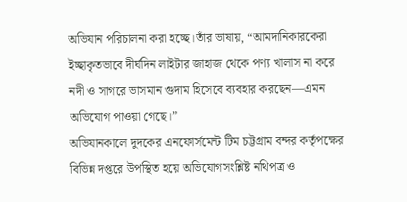অভিযান পরিচালনা করা হচ্ছে।তাঁর ভাষায়, “আমদানিকারকেরা ইচ্ছাকৃতভাবে দীর্ঘদিন লাইটার জাহাজ থেকে পণ্য খালাস না করে নদী ও সাগরে ভাসমান গুদাম হিসেবে ব্যবহার করছেন—এমন অভিযোগ পাওয়া গেছে।”
অভিযানকালে দুদকের এনফোর্সমেন্ট টিম চট্টগ্রাম বন্দর কর্তৃপক্ষের বিভিন্ন দপ্তরে উপস্থিত হয়ে অভিযোগসংশ্লিষ্ট নথিপত্র ও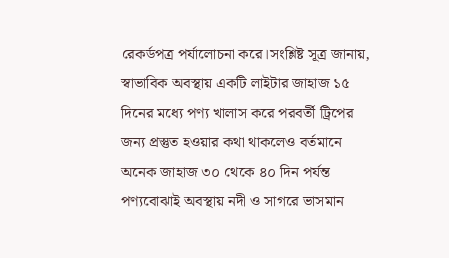রেকর্ডপত্র পর্যালোচনা করে।সংশ্লিষ্ট সূত্র জানায়, স্বাভাবিক অবস্থায় একটি লাইটার জাহাজ ১৫ দিনের মধ্যে পণ্য খালাস করে পরবর্তী ট্রিপের জন্য প্রস্তুত হওয়ার কথা থাকলেও বর্তমানে অনেক জাহাজ ৩০ থেকে ৪০ দিন পর্যন্ত পণ্যবোঝাই অবস্থায় নদী ও সাগরে ভাসমান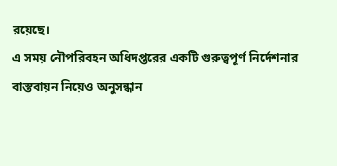রয়েছে।
এ সময় নৌপরিবহন অধিদপ্তরের একটি গুরুত্বপূর্ণ নির্দেশনার বাস্তবায়ন নিয়েও অনুসন্ধান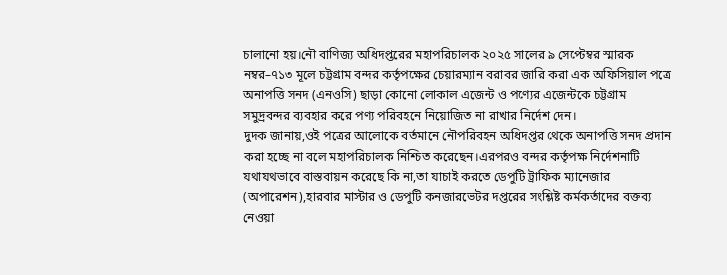চালানো হয়।নৌ বাণিজ্য অধিদপ্তরের মহাপরিচালক ২০২৫ সালের ৯ সেপ্টেম্বর স্মারক নম্বর–৭১৩ মূলে চট্টগ্রাম বন্দর কর্তৃপক্ষের চেয়ারম্যান বরাবর জারি করা এক অফিসিয়াল পত্রে অনাপত্তি সনদ (এনওসি) ছাড়া কোনো লোকাল এজেন্ট ও পণ্যের এজেন্টকে চট্টগ্রাম সমুদ্রবন্দর ব্যবহার করে পণ্য পরিবহনে নিয়োজিত না রাখার নির্দেশ দেন।
দুদক জানায়,ওই পত্রের আলোকে বর্তমানে নৌপরিবহন অধিদপ্তর থেকে অনাপত্তি সনদ প্রদান করা হচ্ছে না বলে মহাপরিচালক নিশ্চিত করেছেন।এরপরও বন্দর কর্তৃপক্ষ নির্দেশনাটি যথাযথভাবে বাস্তবায়ন করেছে কি না,তা যাচাই করতে ডেপুটি ট্রাফিক ম্যানেজার (অপারেশন),হারবার মাস্টার ও ডেপুটি কনজারভেটর দপ্তরের সংশ্লিষ্ট কর্মকর্তাদের বক্তব্য নেওয়া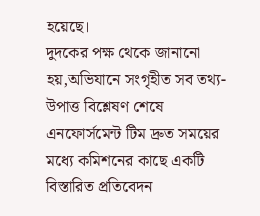হয়েছে।
দুদকের পক্ষ থেকে জানানো হয়,অভিযানে সংগৃহীত সব তথ্য-উপাত্ত বিশ্লেষণ শেষে এনফোর্সমেন্ট টিম দ্রুত সময়ের মধ্যে কমিশনের কাছে একটি বিস্তারিত প্রতিবেদন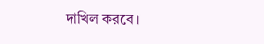দাখিল করবে।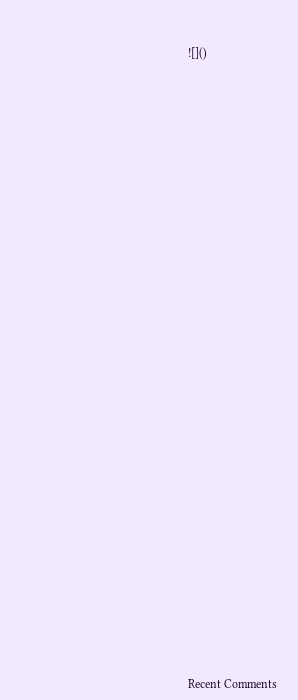![]()






































Recent Comments